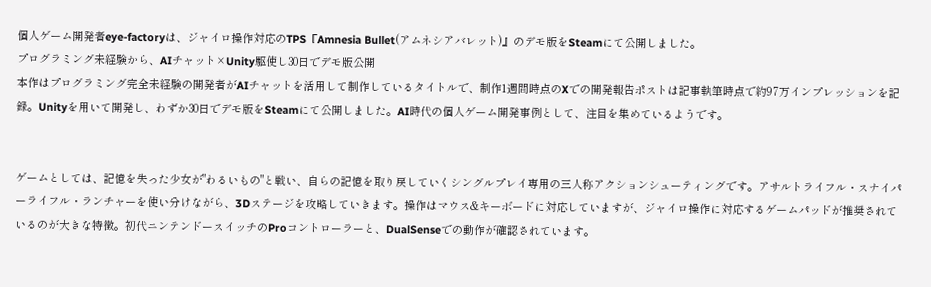個人ゲーム開発者eye-factoryは、ジャイロ操作対応のTPS『Amnesia Bullet(アムネシアバレット)』のデモ版をSteamにて公開しました。
プログラミング未経験から、AIチャット×Unity駆使し30日でデモ版公開
本作はプログラミング完全未経験の開発者がAIチャットを活用して制作しているタイトルで、制作1週間時点のXでの開発報告ポストは記事執筆時点で約97万インプレッションを記録。Unityを用いて開発し、わずか30日でデモ版をSteamにて公開しました。AI時代の個人ゲーム開発事例として、注目を集めているようです。


ゲームとしては、記憶を失った少女が"わるいもの"と戦い、自らの記憶を取り戻していくシングルプレイ専用の三人称アクションシューティングです。アサルトライフル・スナイパーライフル・ランチャーを使い分けながら、3Dステージを攻略していきます。操作はマウス&キーボードに対応していますが、ジャイロ操作に対応するゲームパッドが推奨されているのが大きな特徴。初代ニンテンドースイッチのProコントローラーと、DualSenseでの動作が確認されています。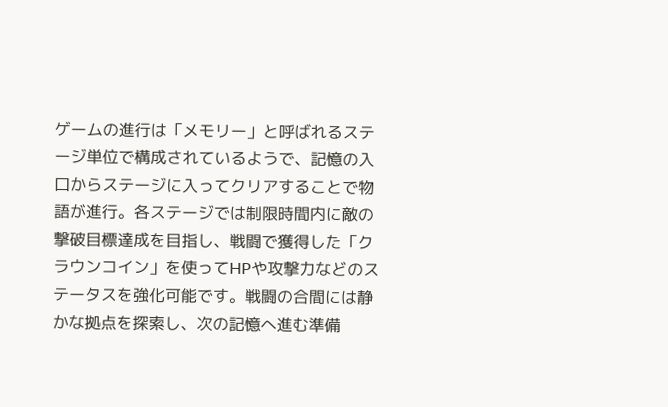ゲームの進行は「メモリー」と呼ばれるステージ単位で構成されているようで、記憶の入口からステージに入ってクリアすることで物語が進行。各ステージでは制限時間内に敵の撃破目標達成を目指し、戦闘で獲得した「クラウンコイン」を使ってHPや攻撃力などのステータスを強化可能です。戦闘の合間には静かな拠点を探索し、次の記憶へ進む準備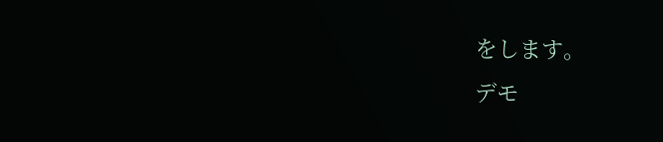をします。
デモ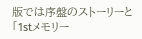版では序盤のストーリーと「1stメモリー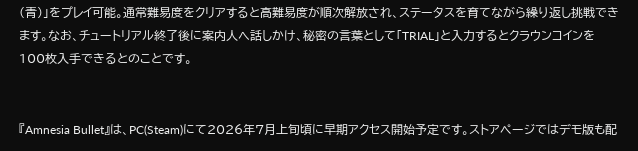(青)」をプレイ可能。通常難易度をクリアすると高難易度が順次解放され、ステータスを育てながら繰り返し挑戦できます。なお、チュートリアル終了後に案内人へ話しかけ、秘密の言葉として「TRIAL」と入力するとクラウンコインを100枚入手できるとのことです。


『Amnesia Bullet』は、PC(Steam)にて2026年7月上旬頃に早期アクセス開始予定です。ストアページではデモ版も配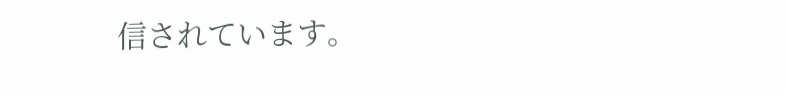信されています。